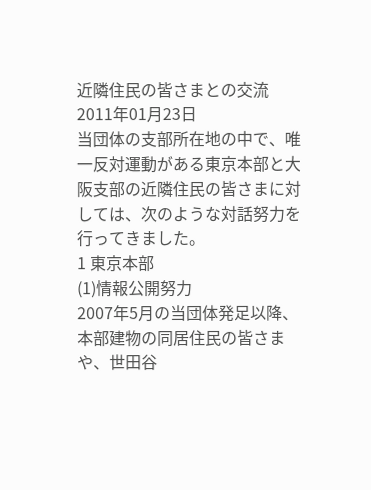近隣住民の皆さまとの交流
2011年01月23日
当団体の支部所在地の中で、唯一反対運動がある東京本部と大阪支部の近隣住民の皆さまに対しては、次のような対話努力を行ってきました。
1 東京本部
(1)情報公開努力
2007年5月の当団体発足以降、本部建物の同居住民の皆さまや、世田谷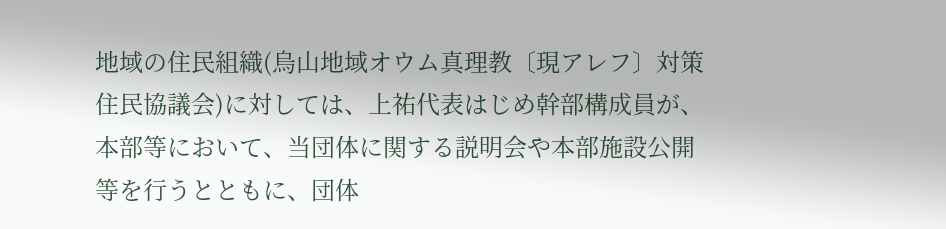地域の住民組織(烏山地域オウム真理教〔現アレフ〕対策住民協議会)に対しては、上祐代表はじめ幹部構成員が、本部等において、当団体に関する説明会や本部施設公開等を行うとともに、団体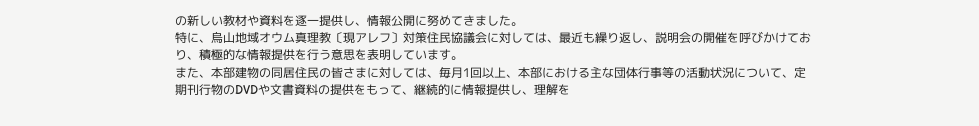の新しい教材や資料を逐一提供し、情報公開に努めてきました。
特に、烏山地域オウム真理教〔現アレフ〕対策住民協議会に対しては、最近も繰り返し、説明会の開催を呼びかけており、積極的な情報提供を行う意思を表明しています。
また、本部建物の同居住民の皆さまに対しては、毎月1回以上、本部における主な団体行事等の活動状況について、定期刊行物のDVDや文書資料の提供をもって、継続的に情報提供し、理解を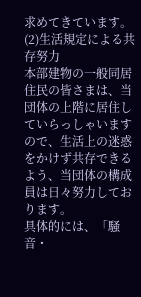求めてきています。
(2)生活規定による共存努力
本部建物の一般同居住民の皆さまは、当団体の上階に居住していらっしゃいますので、生活上の迷惑をかけず共存できるよう、当団体の構成員は日々努力しております。
具体的には、「騒音・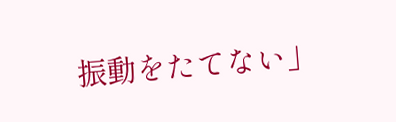振動をたてない」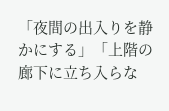「夜間の出入りを静かにする」「上階の廊下に立ち入らな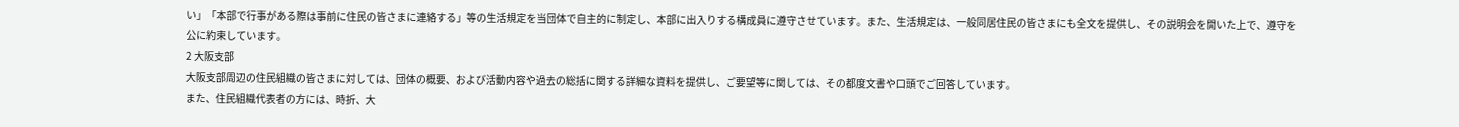い」「本部で行事がある際は事前に住民の皆さまに連絡する」等の生活規定を当団体で自主的に制定し、本部に出入りする構成員に遵守させています。また、生活規定は、一般同居住民の皆さまにも全文を提供し、その説明会を開いた上で、遵守を公に約束しています。
2 大阪支部
大阪支部周辺の住民組織の皆さまに対しては、団体の概要、および活動内容や過去の総括に関する詳細な資料を提供し、ご要望等に関しては、その都度文書や口頭でご回答しています。
また、住民組織代表者の方には、時折、大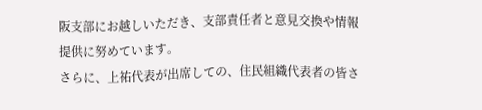阪支部にお越しいただき、支部責任者と意見交換や情報提供に努めています。
さらに、上祐代表が出席しての、住民組織代表者の皆さ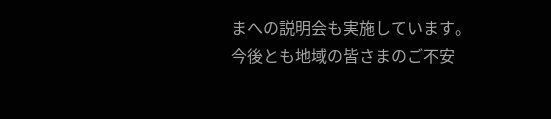まへの説明会も実施しています。
今後とも地域の皆さまのご不安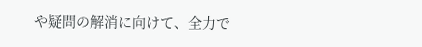や疑問の解消に向けて、全力で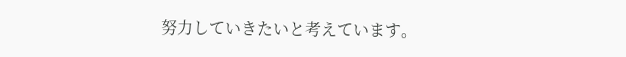努力していきたいと考えています。